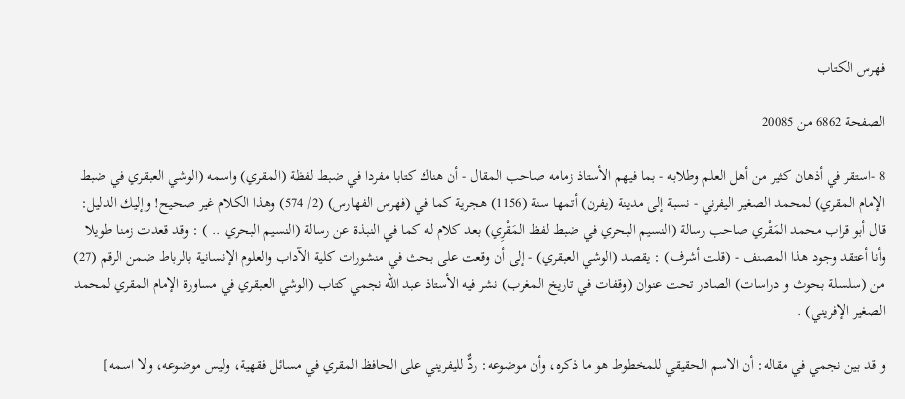فهرس الكتاب

الصفحة 6862 من 20085

8 -استقر في أذهان كثير من أهل العلم وطلابه - بما فيهم الأستاذ زمامه صاحب المقال - أن هناك كتابا مفردا في ضبط لفظة (المقري) واسمه (الوشي العبقري في ضبط الإمام المقري) لمحمد الصغير اليفرني - نسبة إلى مدينة (يفرن) أتمها سنة (1156) هجرية كما في (فهرس الفهارس) (2/ 574) وهذا الكلام غير صحيح! وإليك الدليل: قال أبو قراب محمد المَقْري صاحب رسالة (النسيم البحري في ضبط لفظ المَقْرِي) بعد كلام له كما في النبذة عن رسالة (النسيم البحري .. ) : وقد قعدت زمنا طويلا وأنا أعتقد وجود هذا المصنف - (قلت أشرف) : يقصد (الوشي العبقري) - إلى أن وقعت على بحث في منشورات كلية الآداب والعلوم الإنسانية بالرباط ضمن الرقم (27) من (سلسلة بحوث و دراسات) الصادر تحت عنوان (وقفات في تاريخ المغرب) نشر فيه الأستاذ عبد الله نجمي كتاب (الوشي العبقري في مساورة الإمام المقري لمحمد الصغير الإفريني) .

و قد بين نجمي في مقاله: أن الاسم الحقيقي للمخطوط هو ما ذكره، وأن موضوعه: ردٌّ لليفريني على الحافظ المقري في مسائل فقهية، وليس موضوعه، ولا اسمه]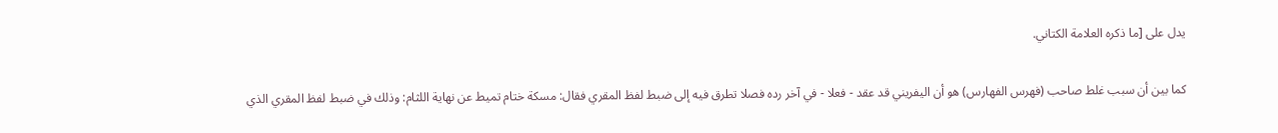يدل على [ما ذكره العلامة الكتاني.

كما بين أن سبب غلط صاحب (فهرس الفهارس) هو أن اليفريني قد عقد - فعلا - في آخر رده فصلا تطرق فيه إلى ضبط لفظ المقري فقال: مسكة ختام تميط عن نهاية اللثام: وذلك في ضبط لفظ المقري الذي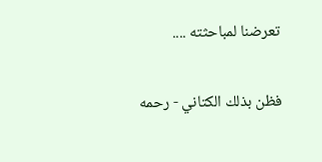تعرضنا لمباحثته ....

فظن بذلك الكتاني - رحمه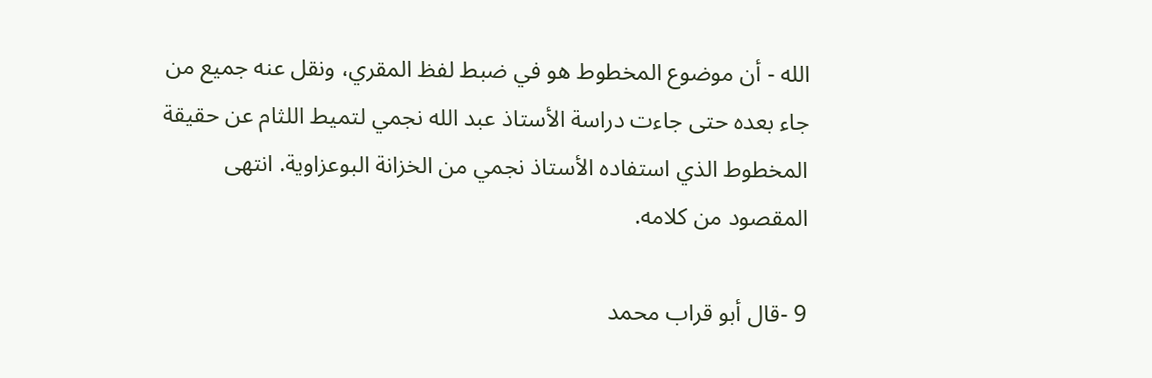الله - أن موضوع المخطوط هو في ضبط لفظ المقري، ونقل عنه جميع من جاء بعده حتى جاءت دراسة الأستاذ عبد الله نجمي لتميط اللثام عن حقيقة المخطوط الذي استفاده الأستاذ نجمي من الخزانة البوعزاوية. انتهى المقصود من كلامه.

9 -قال أبو قراب محمد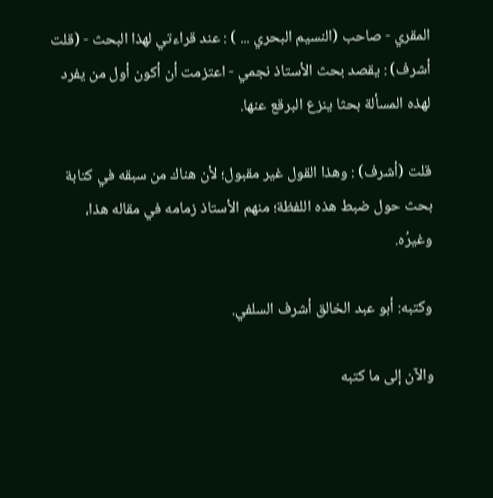المقري - صاحب (النسيم البحري ... ) : عند قراءتي لهذا البحث - (قلت أشرف) : يقصد بحث الأستاذ نجمي - اعتزمت أن أكون أول من يفرد لهذه المسألة بحثا ينزع البرقع عنها.

قلت (أشرف) : وهذا القول غير مقبول؛ لأن هناك من سبقه في كتابة بحث حول ضبط هذه اللفظة؛ منهم الأستاذ زمامه في مقاله هذا، وغيرُه.

وكتبه: أبو عبد الخالق أشرف السلفي.

والآن إلى ما كتبه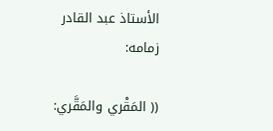الأستاذ عبد القادر زمامه:

(( المَقْري والمَقَّري: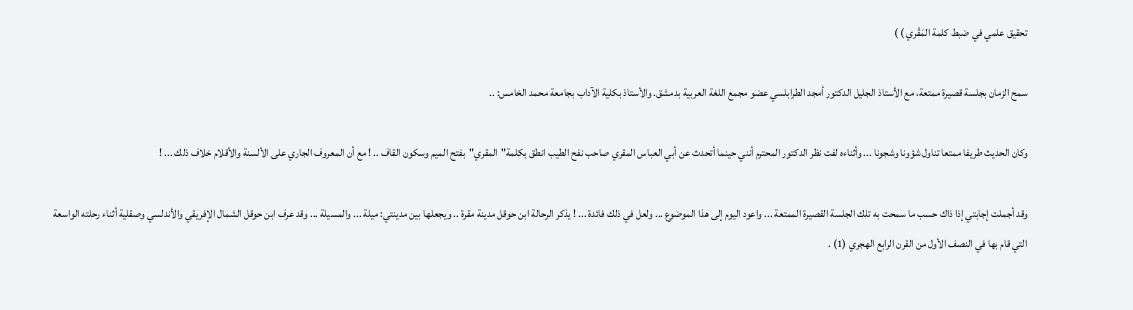تحقيق علمي في ضبط كلمة المَقْري ) )

سمح الزمان بجلسة قصيرة ممتعة، مع الأستاذ الجليل الدكتور أمجد الطرابلسي عضو مجمع اللغة العربية بدمشق. والأستاذ بكلية الآداب بجامعة محمد الخامس: ..

وكان الحديث طريفا ممتعا تناول شؤونا وشجونا ... وأثناءه لفت نظر الدكتور المحترم أنني حينما أتحدث عن أبي العباس المقري صاحب نفح الطيب انطق بكلمة"المقري"بفتح الميم وسكون القاف .. ! مع أن المعروف الجاري على الألسنة والأقلام خلاف ذلك ... !

وقد أجملت إجابتي إذا ذاك حسب ما سمحت به تلك الجلسة القصيرة الممتعة ... واعود اليوم إلى هذا الموضوع ... ولعل في ذلك فائدة ... ! يذكر الرحالة ابن حوقل مدينة مقرة .. ويجعلها بين مدينتي: ميلة ... والمسيلة ... وقد عرف ابن حوقل الشمال الإفريقي والأندلسي وصقلية أثناء رحلته الواسعة التي قام بها في النصف الأول من القرن الرابع الهجري (1) .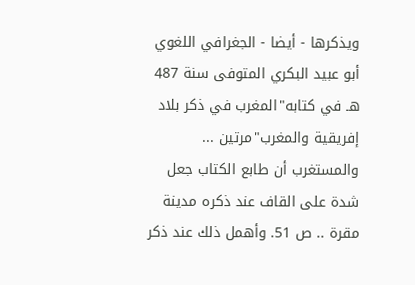ويذكرها - أيضا - الجغرافي اللغوي أبو عبيد البكري المتوفى سنة 487 هـ في كتابه"المغرب في ذكر بلاد إفريقية والمغرب"مرتين ... والمستغرب أن طابع الكتاب جعل شدة على القاف عند ذكره مدينة مقرة .. ص 51. وأهمل ذلك عند ذكر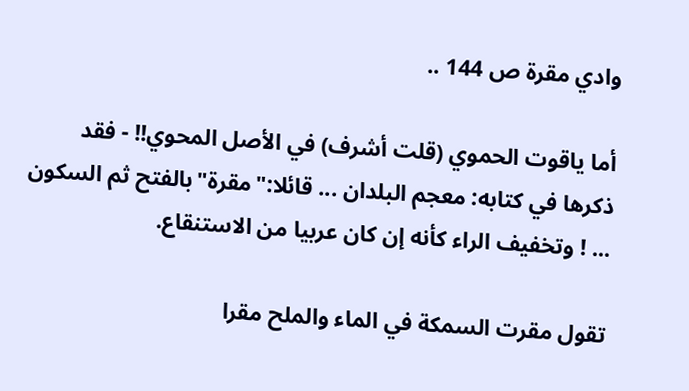وادي مقرة ص 144 ..

أما ياقوت الحموي (قلت أشرف) في الأصل المحوي!! - فقد ذكرها في كتابه: معجم البلدان ... قائلا:"مقرة"بالفتح ثم السكون ... ! وتخفيف الراء كأنه إن كان عربيا من الاستنقاع.

تقول مقرت السمكة في الماء والملح مقرا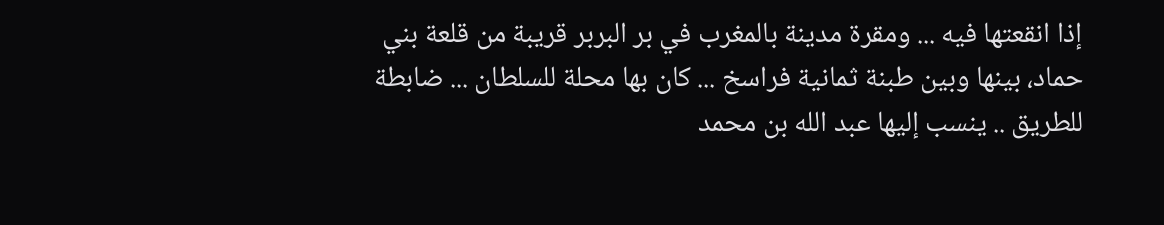إذا انقعتها فيه ... ومقرة مدينة بالمغرب في بر البربر قريبة من قلعة بني حماد، بينها وبين طبنة ثمانية فراسخ ... كان بها محلة للسلطان ... ضابطة للطريق .. ينسب إليها عبد الله بن محمد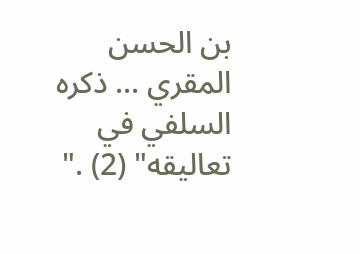بن الحسن المقري ... ذكره السلفي في تعاليقه" (2) ."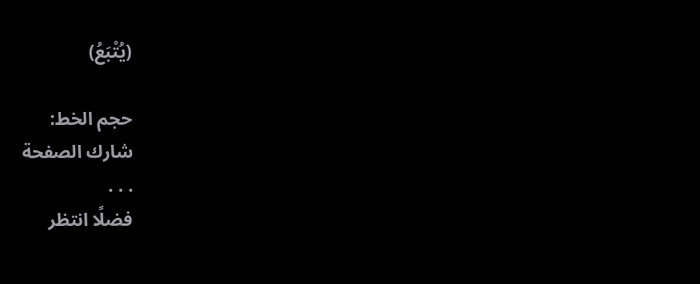(يُتْبَعُ)

حجم الخط:
شارك الصفحة
. . .
فضلًا انتظر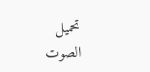تحميل الصوت